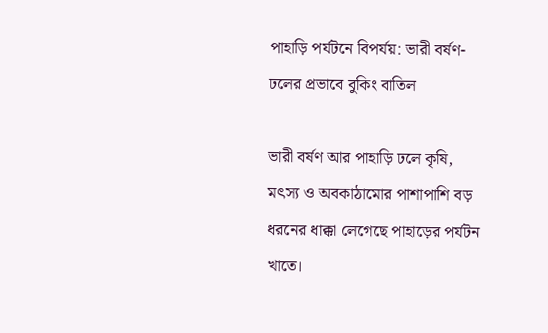পাহাড়ি পর্যটনে বিপর্যয়: ভারী বর্ষণ-ঢলের প্রভাবে বুকিং বাতিল

ভারী বর্ষণ আর পাহাড়ি ঢলে কৃষি, মৎস্য ও অবকাঠামোর পাশাপাশি বড় ধরনের ধাক্কা লেগেছে পাহাড়ের পর্যটন খাতে।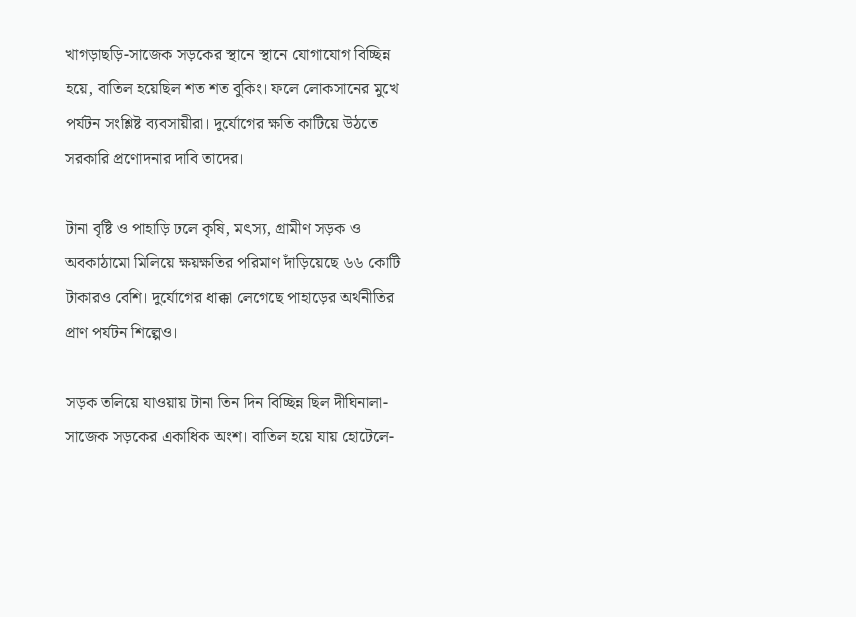খাগড়াছড়ি-সাজেক সড়কের স্থানে স্থানে যোগাযোগ বিচ্ছিন্ন হয়ে, বাতিল হয়েছিল শত শত বুকিং। ফলে লোকসানের মুখে পর্যটন সংশ্লিষ্ট ব্যবসায়ীরা। দুর্যোগের ক্ষতি কাটিয়ে উঠতে সরকারি প্রণোদনার দাবি তাদের।

টানা বৃষ্টি ও পাহাড়ি ঢলে কৃষি, মৎস্য, গ্রামীণ সড়ক ও অবকাঠামো মিলিয়ে ক্ষয়ক্ষতির পরিমাণ দাঁড়িয়েছে ৬৬ কোটি টাকারও বেশি। দুর্যোগের ধাক্কা লেগেছে পাহাড়ের অর্থনীতির প্রাণ পর্যটন শিল্পেও।

সড়ক তলিয়ে যাওয়ায় টানা তিন দিন বিচ্ছিন্ন ছিল দীঘিনালা-সাজেক সড়কের একাধিক অংশ। বাতিল হয়ে যায় হোটেলে-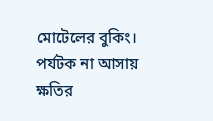মোটেলের বুকিং। পর্যটক না আসায় ক্ষতির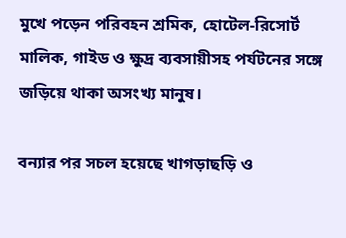মুখে পড়েন পরিবহন শ্রমিক, হোটেল-রিসোর্ট মালিক, গাইড ও ক্ষুদ্র ব্যবসায়ীসহ পর্যটনের সঙ্গে জড়িয়ে থাকা অসংখ্য মানুষ।

বন্যার পর সচল হয়েছে খাগড়াছড়ি ও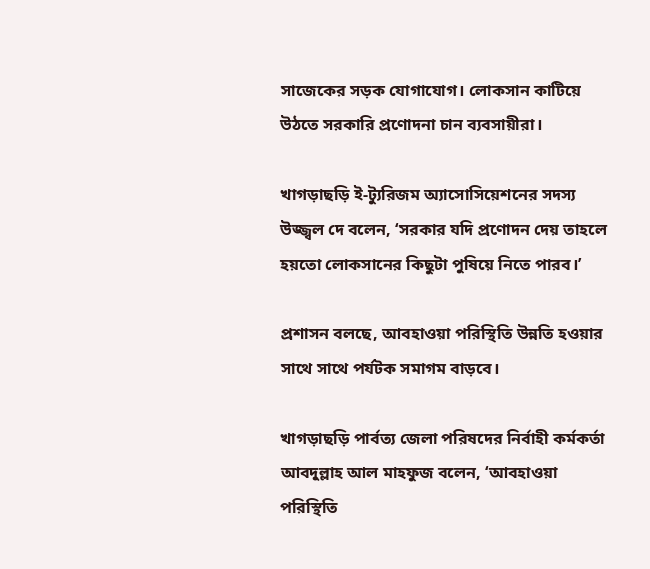সাজেকের সড়ক যোগাযোগ। লোকসান কাটিয়ে উঠতে সরকারি প্রণোদনা চান ব্যবসায়ীরা।

খাগড়াছড়ি ই-ট্যুরিজম অ্যাসোসিয়েশনের সদস্য উজ্জ্বল দে বলেন, ‘সরকার যদি প্রণোদন দেয় তাহলে হয়তো লোকসানের কিছুটা পুষিয়ে নিতে পারব।’

প্রশাসন বলছে, আবহাওয়া পরিস্থিতি উন্নতি হওয়ার সাথে সাথে পর্যটক সমাগম বাড়বে।

খাগড়াছড়ি পার্বত্য জেলা পরিষদের নির্বাহী কর্মকর্তা আবদুল্লাহ আল মাহফুজ বলেন, ‘আবহাওয়া পরিস্থিতি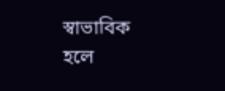স্বাভাবিক হলে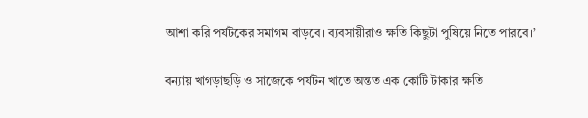আশা করি পর্যটকের সমাগম বাড়বে। ব্যবসায়ীরাও ক্ষতি কিছুটা পুষিয়ে নিতে পারবে।’

বন্যায় খাগড়াছড়ি ও সাজেকে পর্যটন খাতে অন্তত এক কোটি টাকার ক্ষতি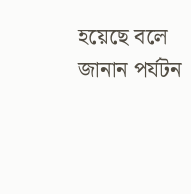হয়েছে বলে জানান পর্যটন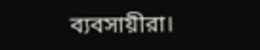ব্যবসায়ীরা।